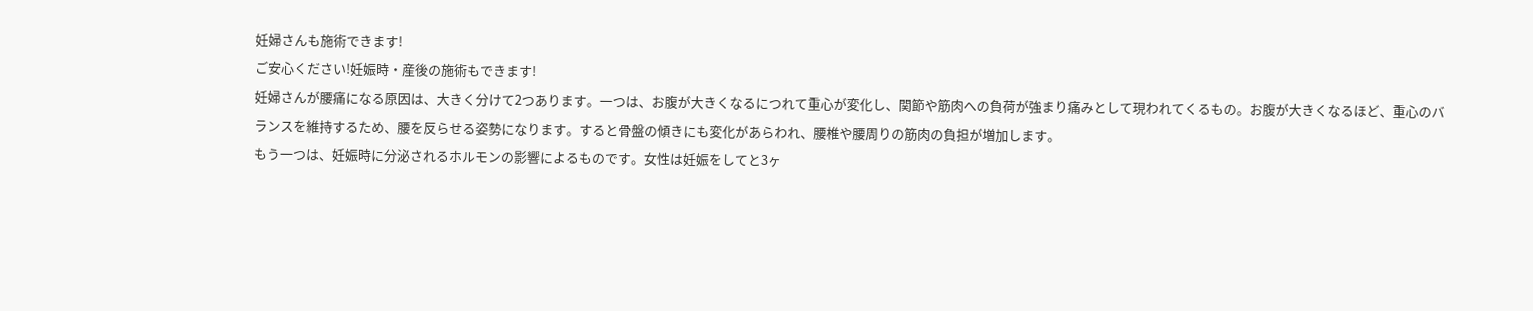妊婦さんも施術できます!
ご安心ください!妊娠時・産後の施術もできます!
妊婦さんが腰痛になる原因は、大きく分けて2つあります。一つは、お腹が大きくなるにつれて重心が変化し、関節や筋肉への負荷が強まり痛みとして現われてくるもの。お腹が大きくなるほど、重心のバランスを維持するため、腰を反らせる姿勢になります。すると骨盤の傾きにも変化があらわれ、腰椎や腰周りの筋肉の負担が増加します。
もう一つは、妊娠時に分泌されるホルモンの影響によるものです。女性は妊娠をしてと3ヶ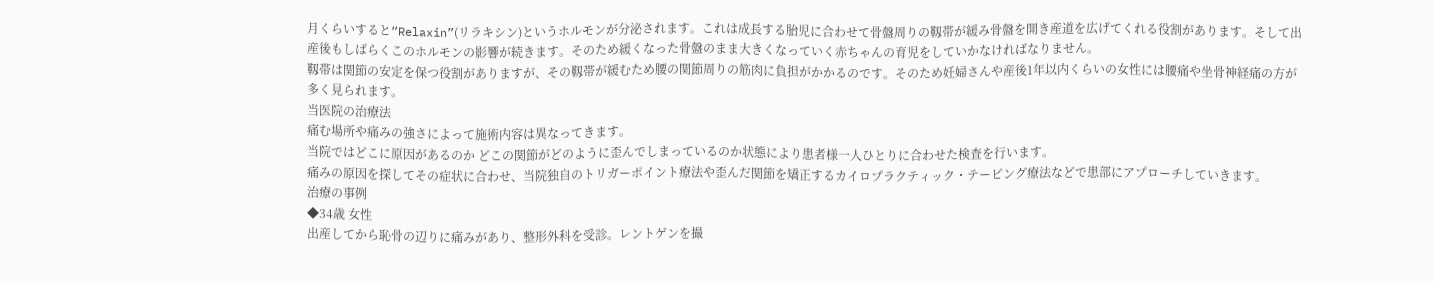月くらいすると“Relaxin”(リラキシン)というホルモンが分泌されます。これは成長する胎児に合わせて骨盤周りの靱帯が緩み骨盤を開き産道を広げてくれる役割があります。そして出産後もしばらくこのホルモンの影響が続きます。そのため緩くなった骨盤のまま大きくなっていく赤ちゃんの育児をしていかなければなりません。
靱帯は関節の安定を保つ役割がありますが、その靱帯が緩むため腰の関節周りの筋肉に負担がかかるのです。そのため妊婦さんや産後1年以内くらいの女性には腰痛や坐骨神経痛の方が多く見られます。
当医院の治療法
痛む場所や痛みの強さによって施術内容は異なってきます。
当院ではどこに原因があるのか どこの関節がどのように歪んでしまっているのか状態により患者様一人ひとりに合わせた検査を行います。
痛みの原因を探してその症状に合わせ、当院独自のトリガーポイント療法や歪んだ関節を矯正するカイロプラクティック・テーピング療法などで患部にアプローチしていきます。
治療の事例
◆34歳 女性
出産してから恥骨の辺りに痛みがあり、整形外科を受診。レントゲンを撮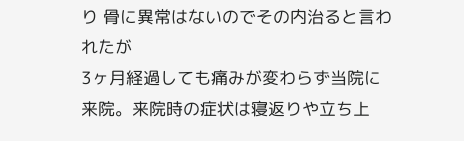り 骨に異常はないのでその内治ると言われたが
3ヶ月経過しても痛みが変わらず当院に来院。来院時の症状は寝返りや立ち上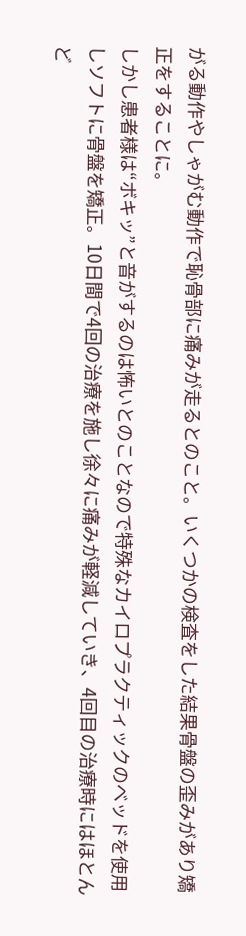がる動作やしゃがむ動作で恥骨部に痛みが走るとのこと。いくつかの検査をした結果骨盤の歪みがあり矯正をすることに。
しかし患者様は“ボキッ”と音がするのは怖いとのことなので特殊なカイロプラクティックのベッドを使用しソフトに骨盤を矯正。10日間で4回の治療を施し徐々に痛みが軽減していき、4回目の治療時にはほとんど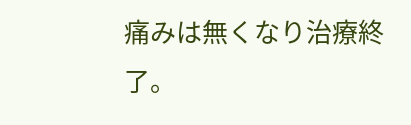痛みは無くなり治療終了。